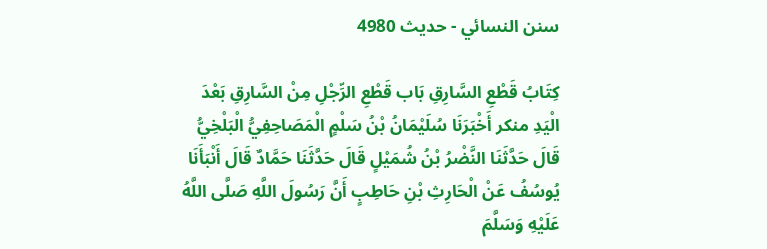سنن النسائي - حدیث 4980

كِتَابُ قَطْعِ السَّارِقِ بَاب قَطْعِ الرِّجْلِ مِنْ السَّارِقِ بَعْدَ الْيَدِ منكر أَخْبَرَنَا سُلَيْمَانُ بْنُ سَلْمٍ الْمَصَاحِفِيُّ الْبَلْخِيُّ قَالَ حَدَّثَنَا النَّضْرُ بْنُ شُمَيْلٍ قَالَ حَدَّثَنَا حَمَّادٌ قَالَ أَنْبَأَنَا يُوسُفُ عَنْ الْحَارِثِ بْنِ حَاطِبٍ أَنَّ رَسُولَ اللَّهِ صَلَّى اللَّهُ عَلَيْهِ وَسَلَّمَ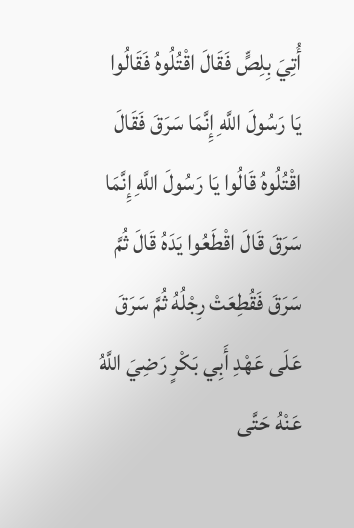أُتِيَ بِلِصٍّ فَقَالَ اقْتُلُوهُ فَقَالُوا يَا رَسُولَ اللَّهِ إِنَّمَا سَرَقَ فَقَالَ اقْتُلُوهُ قَالُوا يَا رَسُولَ اللَّهِ إِنَّمَا سَرَقَ قَالَ اقْطَعُوا يَدَهُ قَالَ ثُمَّ سَرَقَ فَقُطِعَتْ رِجْلُهُ ثُمَّ سَرَقَ عَلَى عَهْدِ أَبِي بَكْرٍ رَضِيَ اللَّهُ عَنْهُ حَتَّى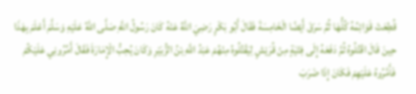قُطِعَتْ قَوَائِمُهُ كُلُّهَا ثُمَّ سَرَقَ أَيْضًا الْخَامِسَةَ فَقَالَ أَبُو بَكْرٍ رَضِيَ اللَّهُ عَنْهُ كَانَ رَسُولُ اللَّهِ صَلَّى اللَّهُ عَلَيْهِ وَسَلَّمَ أَعْلَمَ بِهَذَا حِينَ قَالَ اقْتُلُوهُ ثُمَّ دَفَعَهُ إِلَى فِتْيَةٍ مِنْ قُرَيْشٍ لِيَقْتُلُوهُ مِنْهُمْ عَبْدُ اللَّهِ بْنُ الزُّبَيْرِ وَكَانَ يُحِبُّ الْإِمَارَةَ فَقَالَ أَمِّرُونِي عَلَيْكُمْ فَأَمَّرُوهُ عَلَيْهِمْ فَكَانَ إِذَا ضَرَبَ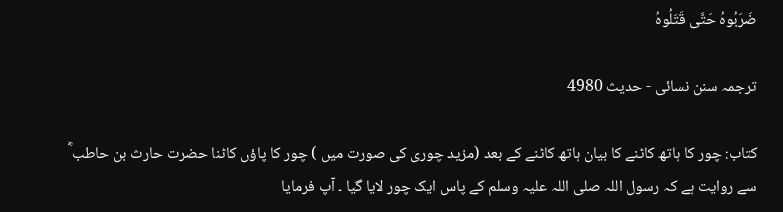ضَرَبُوهُ حَتَّى قَتَلُوهُ

ترجمہ سنن نسائی - حدیث 4980

کتاب: چور کا ہاتھ کاٹنے کا بیان ہاتھ کاٹنے کے بعد (مزید چوری کی صورت میں ) چور کا پاؤں کاٹنا حضرت حارث بن حاطب ؓ سے روایت ہے کہ رسول اللہ صلی اللہ علیہ وسلم کے پاس ایک چور لایا گیا ۔ آپ فرمایا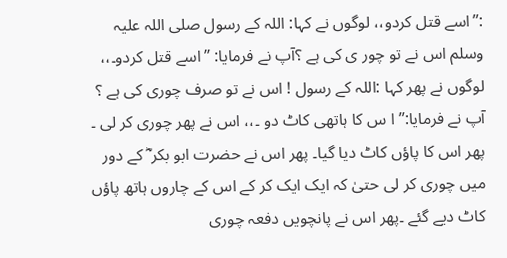:’’اسے قتل کردو،، لوگوں نے کہا: اللہ کے رسول صلی اللہ علیہ وسلم اس نے تو چور ی کی ہے ؟آپ نے فرمایا: ’’اسے قتل کردو۔،، لوگوں نے پھر کہا :اللہ کے رسول ! اس نے تو صرف چوری کی ہے ؟ آپ نے فرمایا:’’ ا س کا ہاتھی کاٹ دو ۔،، اس نے پھر چوری کر لی ۔ پھر اس کا پاؤں کاٹ دیا گیا۔ پھر اس نے حضرت ابو بکر ؓ کے دور میں چوری کر لی حتیٰ کہ ایک ایک کر کے اس کے چاروں ہاتھ پاؤں کاٹ دیے گئے ۔پھر اس نے پانچویں دفعہ چوری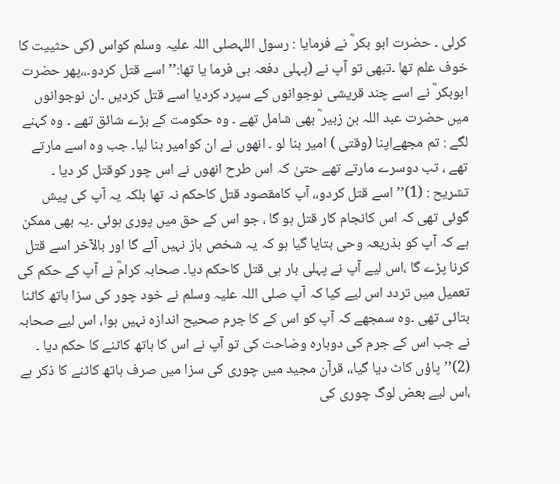کرلی ۔ حضرت ابو بکر ؓ نے فرمایا : رسول اللہصلی اللہ علیہ وسلم کواس (کی حثییت کا خوف علم تھا ۔تبھی تو آپ نے (پہلی دفعہ ہی فرما یا تھا:’’اسے قتل کردو۔،،پھر حضرت ابوبکر ؓ نے اسے چند قریشی نوجوانوں کے سپرد کردیا اسے قتل کردیں ۔ان نوجوانوں میں حضرت عبد اللہ بن زبیر ؓ بھی شامل تھے ۔ وہ حکومت کے بڑے شائق تھے ۔ وہ کہنے لگے : تم مجھےاپنا (وقتی ) امیر بنا لو ۔ انھوں نے ان کوامیر بنا لیا۔ جب وہ اسے مارتے تھے ، تب دوسرے مارتے تھے حتیٰ کہ اس طرح انھوں نے اس چور کوقتل کر دیا ۔
تشریح : (1)’’اسے قتل کردو،، آپ کامقصود قتل کاحکم نہ تھا بلکہ یہ آپ کی پیش گوئی تھی کہ اس کانجام کار قتل ہو گا ، جو اس کے حق میں پوری ہوئی ۔یہ بھی ممکن ہے کہ آپ کو بذریعہ وحی بتایا گیا ہو کہ یہ شخص باز نہیں آئے گا اور بالآخر اسے قتل کرنا پڑے گا ،اس لیے آپ نے پہلی بار ہی قتل کاحکم دیا۔ صحابہ کرامؓ نے آپ کے حکم کی تعمیل میں تردد اس لیے کیا کہ آپ صلی اللہ علیہ وسلم نے خود چور کی سزا ہاتھ کاٹنا بتائی تھی ۔وہ سمجھے کہ آپ کو اس کے کا جرم صحیح اندازہ نہیں ہوا، اس لیے صحابہ نے جب اس کے جرم کی دوبارہ وضاحت کی تو آپ نے اس کا ہاتھ کاٹنے کا حکم دیا ۔ (2)’’پاؤں کاٹ دیا گیا،، قرآن مجید میں چوری کی سزا میں صرف ہاتھ کاٹنے کا ذکر ہے ،اس لیے بعض لوگ چوری کی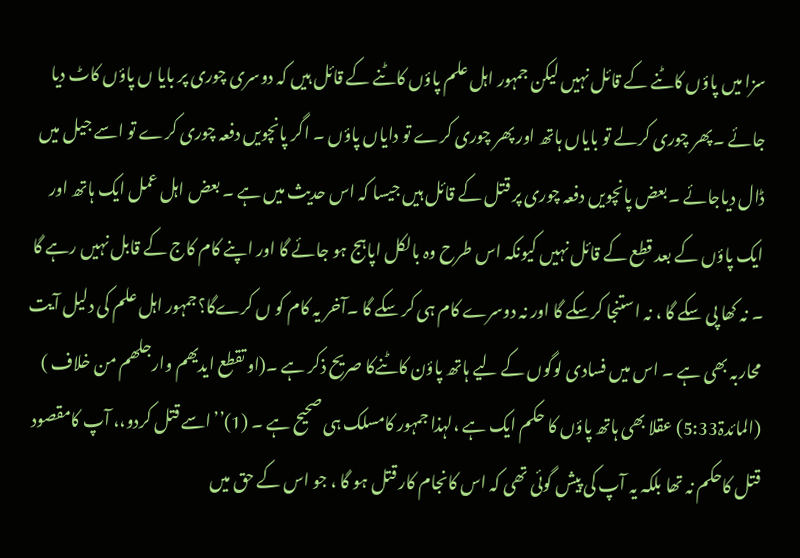سزا میں پاؤں کاٹنے کے قائل نہیں لیکن جمہور اہل علم پاؤں کاٹنے کے قائل ہیں کہ دوسری چوری پر بایا ں پاؤں کاٹ دیا جائے ۔پھر چوری کرلے تو بایاں ہاتھ اور پھر چوری کرے تو دایاں پاؤں ۔ اگر پانچویں دفعہ چوری کرے تو اسے جیل میں ڈال دیاجائے ۔بعض پانچویں دفعہ چوری پر قتل کے قائل ہیں جیسا کہ اس حدیث میں ہے ۔ بعض اہل عمل ایک ہاتھ اور ایک پاؤں کے بعد قطع کے قائل نہیں کیونکہ اس طرح وہ بالکل اپاہج ہو جائے گا اور اپنے کام کاج کے قابل نہیں رہے گا ۔ نہ کھا پی سکے گا ، نہ استنجا کرسکے گا اور نہ دوسرے کام ہی کر سکے گا ۔آخر یہ کام کو ں کرےگا؟جمہور اہل علم کی دلیل آیت محاربہ بھی ہے ۔ اس میں فسادی لوگوں کے لیے ہاتھ پاؤن کاٹنےکا صریح ذکر ہے ۔(او تقطع ایدیھم وارجلھم من خلاف ) (المائدۃ5:33) عقلا بھی ہاتھ پاؤں کا حکم ایک ہے ،لہذا جمہور کامسلک ہی صحیح ہے ۔ (1)’’اسے قتل کردو،، آپ کامقصود قتل کاحکم نہ تھا بلکہ یہ آپ کی پیش گوئی تھی کہ اس کانجام کار قتل ہو گا ، جو اس کے حق میں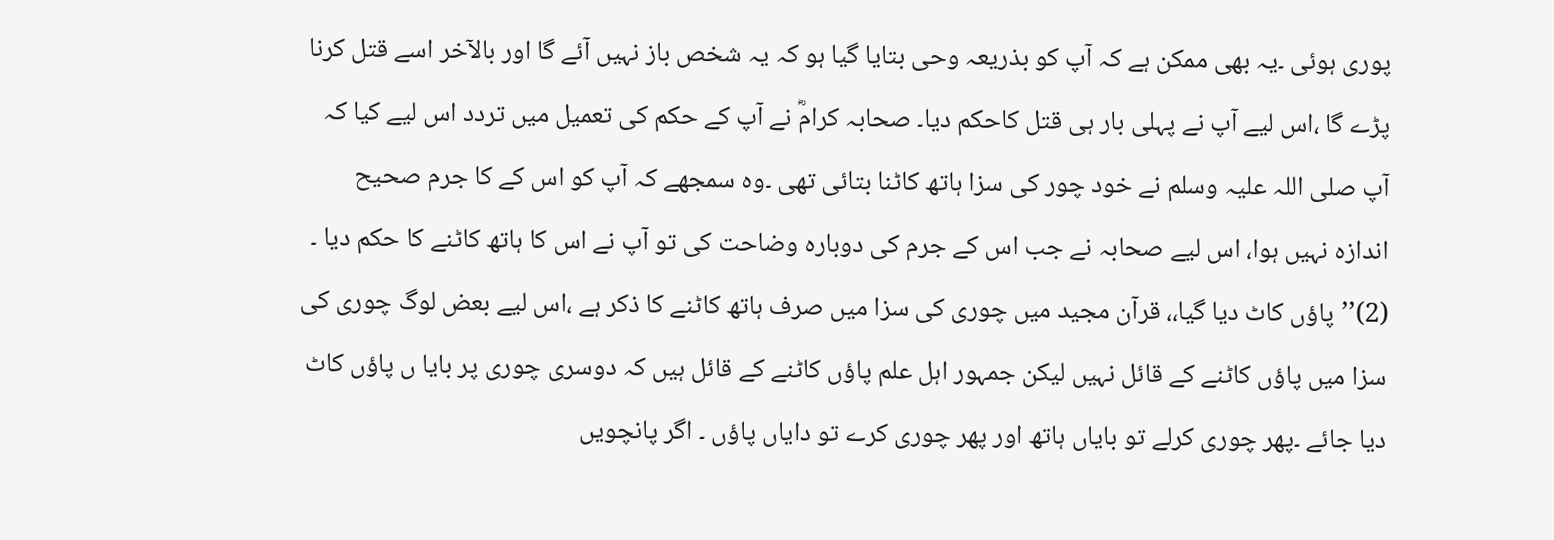پوری ہوئی ۔یہ بھی ممکن ہے کہ آپ کو بذریعہ وحی بتایا گیا ہو کہ یہ شخص باز نہیں آئے گا اور بالآخر اسے قتل کرنا پڑے گا ،اس لیے آپ نے پہلی بار ہی قتل کاحکم دیا۔ صحابہ کرامؓ نے آپ کے حکم کی تعمیل میں تردد اس لیے کیا کہ آپ صلی اللہ علیہ وسلم نے خود چور کی سزا ہاتھ کاٹنا بتائی تھی ۔وہ سمجھے کہ آپ کو اس کے کا جرم صحیح اندازہ نہیں ہوا، اس لیے صحابہ نے جب اس کے جرم کی دوبارہ وضاحت کی تو آپ نے اس کا ہاتھ کاٹنے کا حکم دیا ۔ (2)’’پاؤں کاٹ دیا گیا،، قرآن مجید میں چوری کی سزا میں صرف ہاتھ کاٹنے کا ذکر ہے ،اس لیے بعض لوگ چوری کی سزا میں پاؤں کاٹنے کے قائل نہیں لیکن جمہور اہل علم پاؤں کاٹنے کے قائل ہیں کہ دوسری چوری پر بایا ں پاؤں کاٹ دیا جائے ۔پھر چوری کرلے تو بایاں ہاتھ اور پھر چوری کرے تو دایاں پاؤں ۔ اگر پانچویں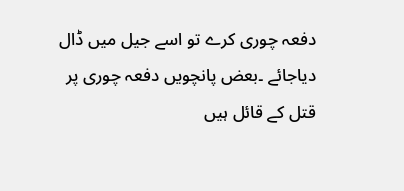دفعہ چوری کرے تو اسے جیل میں ڈال دیاجائے ۔بعض پانچویں دفعہ چوری پر قتل کے قائل ہیں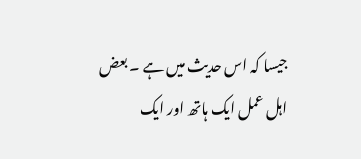جیسا کہ اس حدیث میں ہے ۔ بعض اہل عمل ایک ہاتھ اور ایک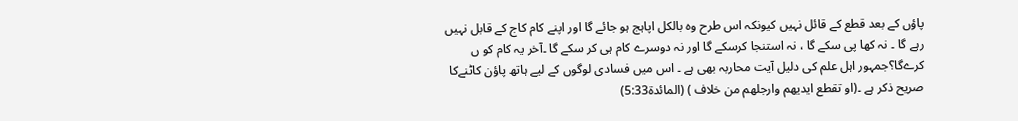پاؤں کے بعد قطع کے قائل نہیں کیونکہ اس طرح وہ بالکل اپاہج ہو جائے گا اور اپنے کام کاج کے قابل نہیں رہے گا ۔ نہ کھا پی سکے گا ، نہ استنجا کرسکے گا اور نہ دوسرے کام ہی کر سکے گا ۔آخر یہ کام کو ں کرےگا؟جمہور اہل علم کی دلیل آیت محاربہ بھی ہے ۔ اس میں فسادی لوگوں کے لیے ہاتھ پاؤن کاٹنےکا صریح ذکر ہے ۔(او تقطع ایدیھم وارجلھم من خلاف ) (المائدۃ5:33)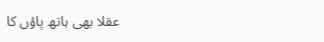عقلا بھی ہاتھ پاؤں کا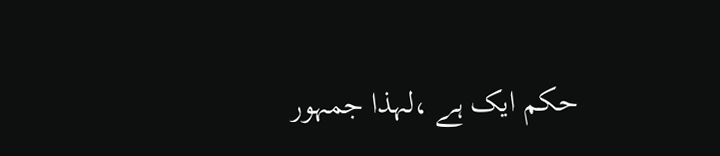حکم ایک ہے ،لہذا جمہور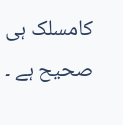کامسلک ہی صحیح ہے ۔